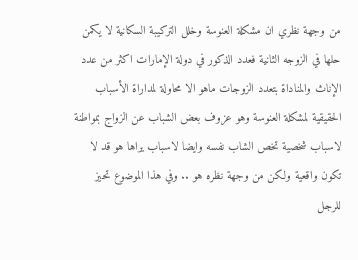من وجهة نظري ان مشكلة العنوسة وخلل التركيبة السكانية لا يكمن حلها في الزوجه الثانية فعدد الذكور في دولة الإمارات اكثر من عدد الإناث والمناداة بتعدد الزوجات ماهو الا محاولة لمداراة الأسباب الحقيقية لمشكلة العنوسة وهو عزوف بعض الشباب عن الزواج بمواطنة لاسباب شخصية تخص الشاب نفسه وايضا لاسباب يراها هو قد لا تكون واقعية ولكن من وجهة نظره هو .. وفي هذا الموضوع تحيز للرجل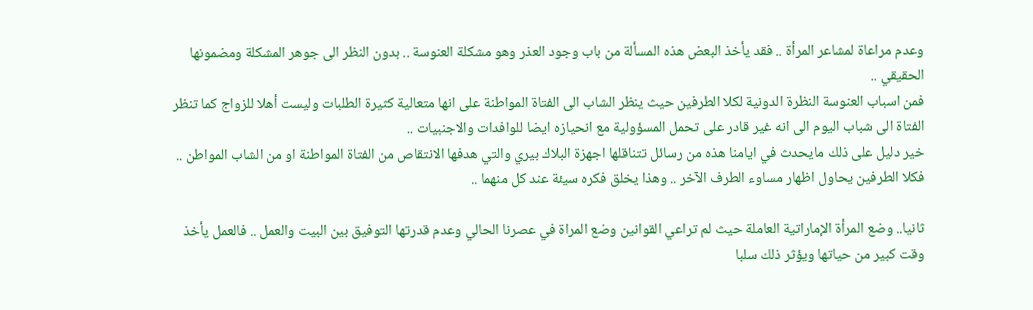وعدم مراعاة لمشاعر المرأة .. فقد يأخذ البعض هذه المسألة من باب وجود العذر وهو مشكلة العنوسة .. بدون النظر الى جوهر المشكلة ومضمونها الحقيقي ..
فمن اسباب العنوسة النظرة الدونية لكلا الطرفين حيث ينظر الشاب الى الفتاة المواطنة على انها متعالية كثيرة الطلبات وليست أهلا للزواج كما تنظر الفتاة الى شباب اليوم الى انه غير قادر على تحمل المسؤولية مع انحيازه ايضا للوافدات والاجنبيات ..
خير دليل على ذلك مايحدث في ايامنا هذه من رسائل تتناقلها اجهزة البلاك بيري والتي هدفها الانتقاص من الفتاة المواطنة او من الشاب المواطن .. فكلا الطرفين يحاول اظهار مساوء الطرف الآخر .. وهذا يخلق فكره سيئة عند كل منهما ..

ثانيا.. وضع المرأة الإماراتية العاملة حيث لم تراعي القوانين وضع المراة في عصرنا الحالي وعدم قدرتها التوفيق بين البيت والعمل .. فالعمل يأخذ وقت كبير من حياتها ويؤثر ذلك سلبا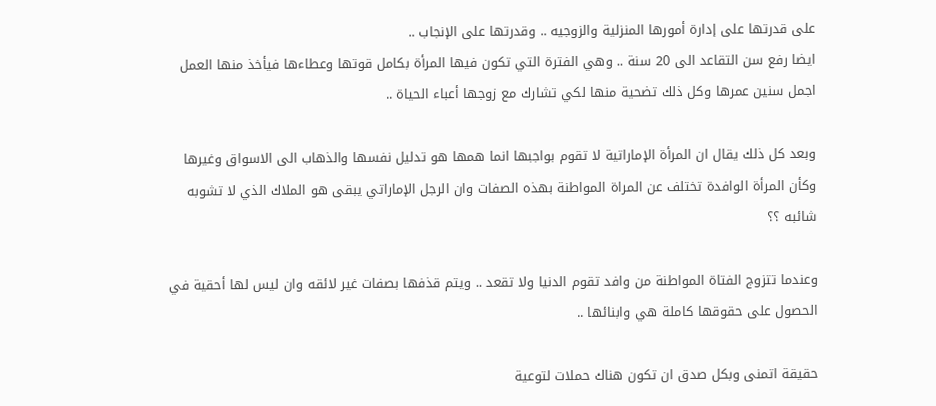على قدرتها على إدارة أمورها المنزلية والزوجيه .. وقدرتها على الإنجاب ..
ايضا رفع سن التقاعد الى 20 سنة .. وهي الفترة التي تكون فيها المرأة بكامل قوتها وعطاءها فيأخذ منها العمل اجمل سنين عمرها وكل ذلك تضحية منها لكي تشارك مع زوجها أعباء الحياة ..

وبعد كل ذلك يقال ان المرأة الإماراتية لا تقوم بواجبها انما همها هو تدليل نفسها والذهاب الى الاسواق وغيرها وكأن المرأة الوافدة تختلف عن المراة المواطنة بهذه الصفات وان الرجل الإماراتي يبقى هو الملاك الذي لا تشوبه شائبه ؟؟

وعندما تتزوج الفتاة المواطنة من وافد تقوم الدنيا ولا تقعد .. ويتم قذفها بصفات غير لائقه وان ليس لها أحقية في الحصول على حقوقها كاملة هي وابنائها ..

حقيقة اتمنى وبكل صدق ان تكون هناك حملات لتوعية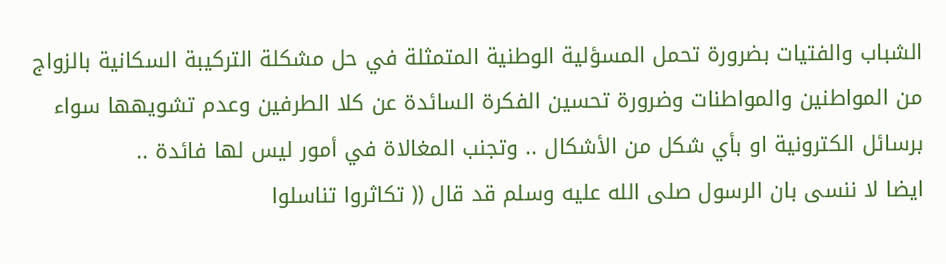الشباب والفتيات بضرورة تحمل المسؤلية الوطنية المتمثلة في حل مشكلة التركيبة السكانية بالزواج من المواطنين والمواطنات وضرورة تحسين الفكرة السائدة عن كلا الطرفين وعدم تشويهها سواء برسائل الكترونية او بأي شكل من الأشكال .. وتجنب المغالاة في أمور ليس لها فائدة ..
ايضا لا ننسى بان الرسول صلى الله عليه وسلم قد قال (( تكاثروا تناسلوا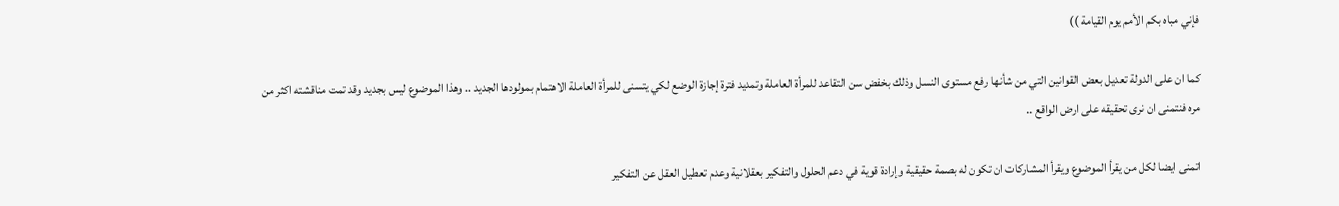فإني مباه بكم الأمم يوم القيامة ))

كما ان على الدولة تعديل بعض القوانين التي من شأنها رفع مستوى النسل وذلك بخفض سن التقاعد للمرأة العاملة وتمديد فترة إجازة الوضع لكي يتسنى للمرأة العاملة الاهتمام بمولودها الجديد .. وهذا الموضوع ليس بجديد وقد تمت مناقشته اكثر من مره فنتمنى ان نرى تحقيقه على ارض الواقع ..

اتمنى ايضا لكل من يقرأ الموضوع ويقرأ المشاركات ان تكون له بصمة حقيقية وإرادة قوية في دعم الحلول والتفكير بعقلانية وعدم تعطيل العقل عن التفكير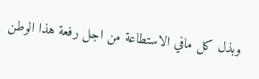وبذل كل مافي الاستطاعة من اجل رفعة هذا الوطن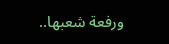ورفعة شعبها..